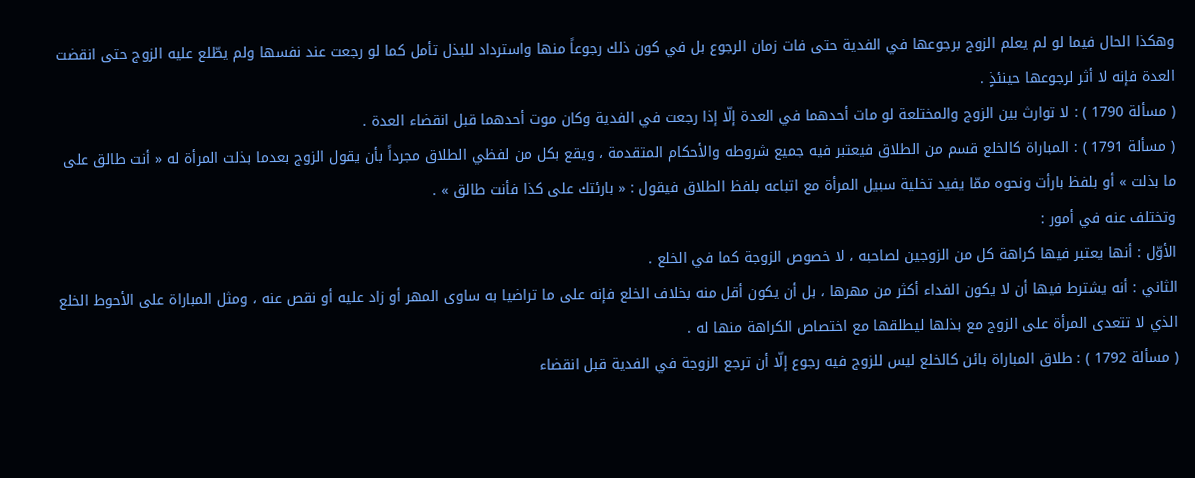وهكذا الحال فيما لو لم يعلم الزوج برجوعها في الفدية حتى فات زمان الرجوع بل في كون ذلك رجوعاً منها واسترداد للبذل تأمل كما لو رجعت عند نفسها ولم يطّلع عليه الزوج حتى انقضت العدة فإنه لا أثر لرجوعها حينئذٍ .
( مسألة 1790 ) : لا توارث بين الزوج والمختلعة لو مات أحدهما في العدة إلّا إذا رجعت في الفدية وكان موت أحدهما قبل انقضاء العدة .
( مسألة 1791 ) : المباراة كالخلع قسم من الطلاق فيعتبر فيه جميع شروطه والأحكام المتقدمة ، ويقع بكل من لفظي الطلاق مجرداً بأن يقول الزوج بعدما بذلت المرأة له « أنت طالق على ما بذلت » أو بلفظ بارأت ونحوه ممّا يفيد تخلية سبيل المرأة مع اتباعه بلفظ الطلاق فيقول : « بارئتك على كذا فأنت طالق » .
وتختلف عنه في أمور :
الأوّل : أنها يعتبر فيها كراهة كل من الزوجين لصاحبه ، لا خصوص الزوجة كما في الخلع .
الثاني : أنه يشترط فيها أن لا يكون الفداء أكثر من مهرها ، بل أن يكون أقل منه بخلاف الخلع فإنه على ما تراضيا به ساوى المهر أو زاد عليه أو نقص عنه ، ومثل المباراة على الأحوط الخلع الذي لا تتعدى المرأة على الزوج مع بذلها ليطلقها مع اختصاص الكراهة منها له .
( مسألة 1792 ) : طلاق المباراة بائن كالخلع ليس للزوج فيه رجوع إلّا أن ترجع الزوجة في الفدية قبل انقضاء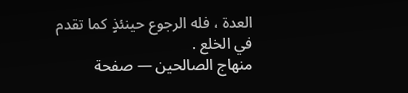العدة ، فله الرجوع حينئذٍ كما تقدم في الخلع .
منهاج الصالحين — صفحة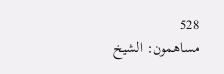528
مساهمون: الشيخ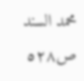محمد السند
ص٥٢٨